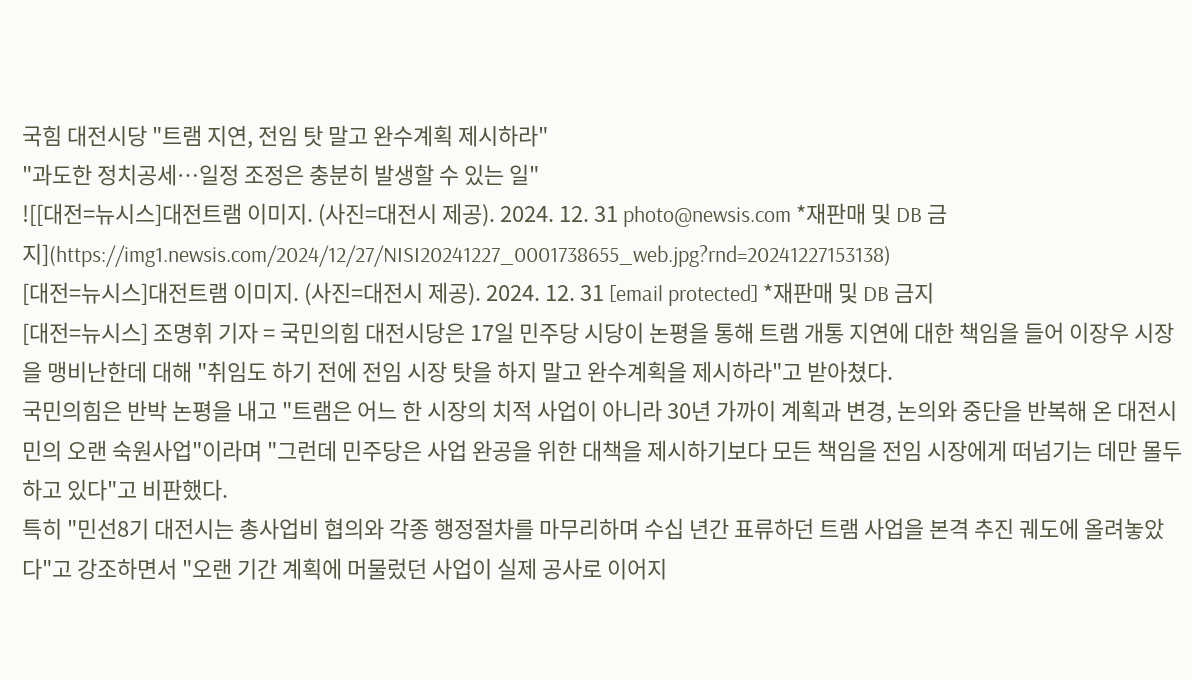국힘 대전시당 "트램 지연, 전임 탓 말고 완수계획 제시하라"
"과도한 정치공세…일정 조정은 충분히 발생할 수 있는 일"
![[대전=뉴시스]대전트램 이미지. (사진=대전시 제공). 2024. 12. 31 photo@newsis.com *재판매 및 DB 금지](https://img1.newsis.com/2024/12/27/NISI20241227_0001738655_web.jpg?rnd=20241227153138)
[대전=뉴시스]대전트램 이미지. (사진=대전시 제공). 2024. 12. 31 [email protected] *재판매 및 DB 금지
[대전=뉴시스] 조명휘 기자 = 국민의힘 대전시당은 17일 민주당 시당이 논평을 통해 트램 개통 지연에 대한 책임을 들어 이장우 시장을 맹비난한데 대해 "취임도 하기 전에 전임 시장 탓을 하지 말고 완수계획을 제시하라"고 받아쳤다.
국민의힘은 반박 논평을 내고 "트램은 어느 한 시장의 치적 사업이 아니라 30년 가까이 계획과 변경, 논의와 중단을 반복해 온 대전시민의 오랜 숙원사업"이라며 "그런데 민주당은 사업 완공을 위한 대책을 제시하기보다 모든 책임을 전임 시장에게 떠넘기는 데만 몰두하고 있다"고 비판했다.
특히 "민선8기 대전시는 총사업비 협의와 각종 행정절차를 마무리하며 수십 년간 표류하던 트램 사업을 본격 추진 궤도에 올려놓았다"고 강조하면서 "오랜 기간 계획에 머물렀던 사업이 실제 공사로 이어지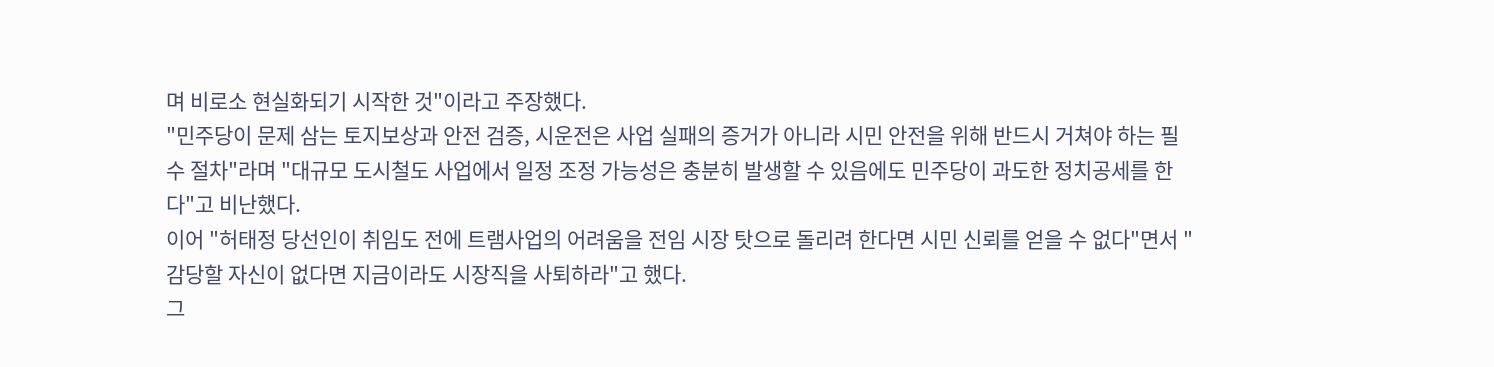며 비로소 현실화되기 시작한 것"이라고 주장했다.
"민주당이 문제 삼는 토지보상과 안전 검증, 시운전은 사업 실패의 증거가 아니라 시민 안전을 위해 반드시 거쳐야 하는 필수 절차"라며 "대규모 도시철도 사업에서 일정 조정 가능성은 충분히 발생할 수 있음에도 민주당이 과도한 정치공세를 한다"고 비난했다.
이어 "허태정 당선인이 취임도 전에 트램사업의 어려움을 전임 시장 탓으로 돌리려 한다면 시민 신뢰를 얻을 수 없다"면서 "감당할 자신이 없다면 지금이라도 시장직을 사퇴하라"고 했다.
그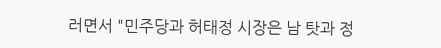러면서 "민주당과 허태정 시장은 남 탓과 정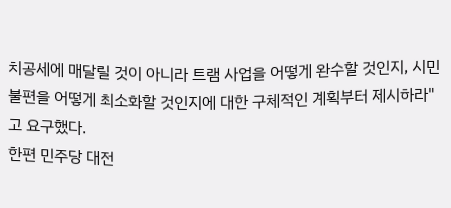치공세에 매달릴 것이 아니라 트램 사업을 어떻게 완수할 것인지, 시민 불편을 어떻게 최소화할 것인지에 대한 구체적인 계획부터 제시하라"고 요구했다.
한편 민주당 대전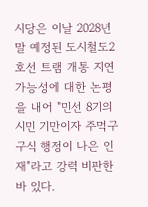시당은 이날 2028년 말 예정된 도시철도2호선 트램 개통 지연 가능성에 대한 논평을 내어 "민선 8기의 시민 기만이자 주먹구구식 행정이 나은 인재"라고 강력 비판한 바 있다.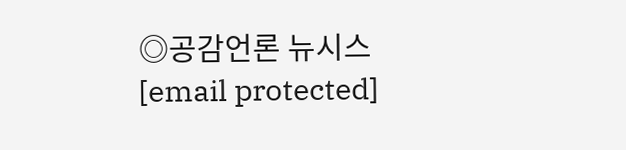◎공감언론 뉴시스 [email protected]